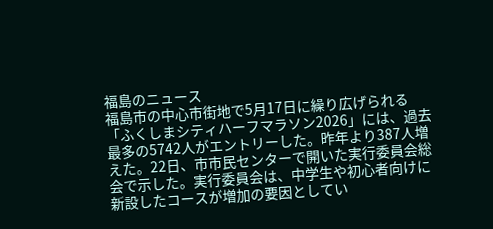福島のニュース
福島市の中心市街地で5月17日に繰り広げられる「ふくしまシティハーフマラソン2026」には、過去最多の5742人がエントリーした。昨年より387人増えた。22日、市市民センターで開いた実行委員会総会で示した。実行委員会は、中学生や初心者向けに新設したコースが増加の要因としてい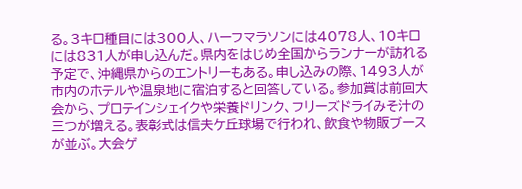る。3キロ種目には300人、ハーフマラソンには4078人、10キロには831人が申し込んだ。県内をはじめ全国からランナーが訪れる予定で、沖縄県からのエントリーもある。申し込みの際、1493人が市内のホテルや温泉地に宿泊すると回答している。参加賞は前回大会から、プロテインシェイクや栄養ドリンク、フリーズドライみそ汁の三つが増える。表彰式は信夫ケ丘球場で行われ、飲食や物販ブースが並ぶ。大会ゲ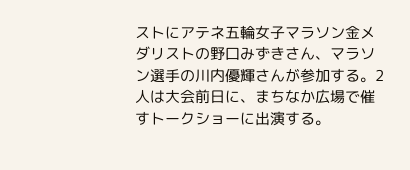ストにアテネ五輪女子マラソン金メダリストの野口みずきさん、マラソン選手の川内優輝さんが参加する。2人は大会前日に、まちなか広場で催すトークショーに出演する。